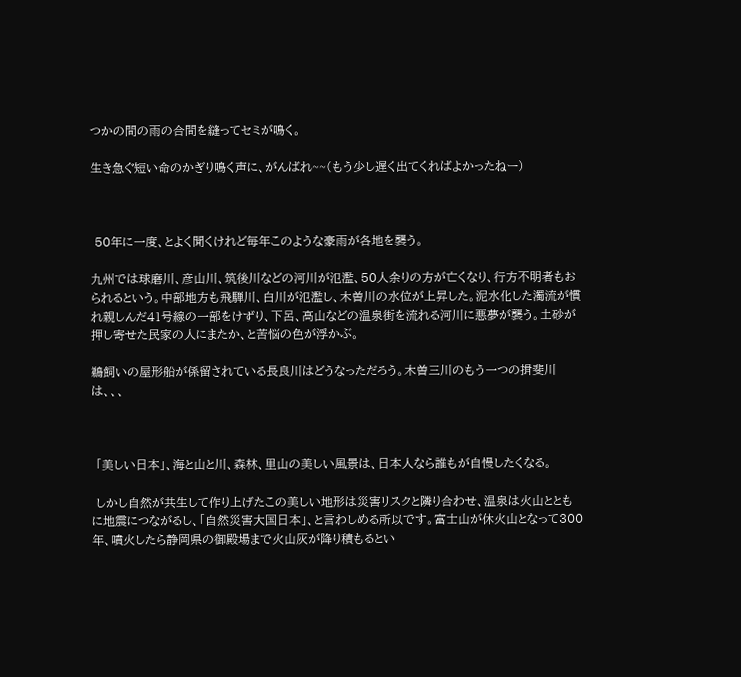つかの間の雨の合間を縫ってセミが鳴く。

生き急ぐ短い命のかぎり鳴く声に、がんばれ~~(もう少し遅く出てくればよかったねー)



 50年に一度、とよく聞くけれど毎年このような豪雨が各地を襲う。

九州では球磨川、彦山川、筑後川などの河川が氾濫、50人余りの方が亡くなり、行方不明者もおられるという。中部地方も飛騨川、白川が氾濫し、木曽川の水位が上昇した。泥水化した濁流が慣れ親しんだ41号線の一部をけずり、下呂、高山などの温泉街を流れる河川に悪夢が襲う。土砂が押し寄せた民家の人にまたか、と苦悩の色が浮かぶ。

鵜飼いの屋形船が係留されている長良川はどうなっただろう。木曽三川のもう一つの揖斐川は、、、



 「美しい日本」、海と山と川、森林、里山の美しい風景は、日本人なら誰もが自慢したくなる。

 しかし自然が共生して作り上げたこの美しい地形は災害リスクと隣り合わせ、温泉は火山とともに地震につながるし、「自然災害大国日本」、と言わしめる所以です。富士山が休火山となって300年、噴火したら静岡県の御殿場まで火山灰が降り積もるとい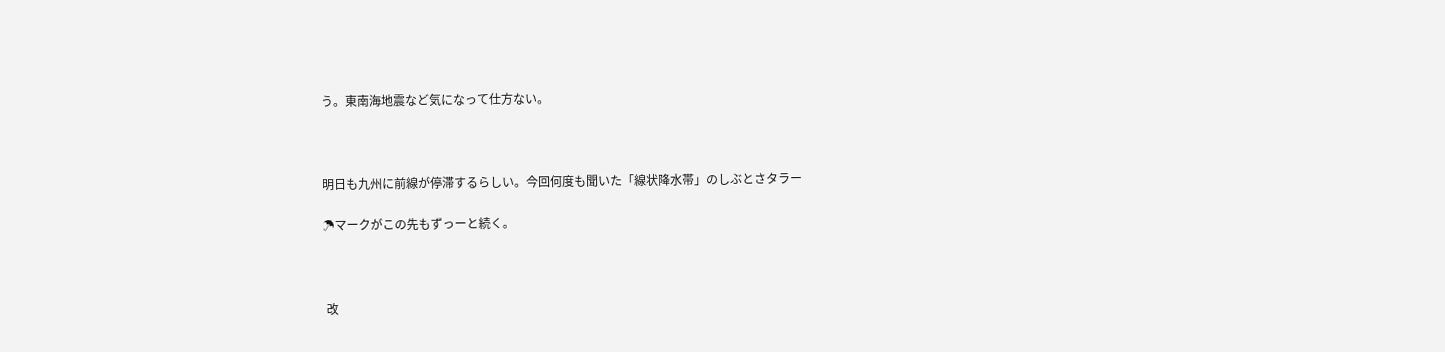う。東南海地震など気になって仕方ない。



明日も九州に前線が停滞するらしい。今回何度も聞いた「線状降水帯」のしぶとさタラー

☂マークがこの先もずっーと続く。



 改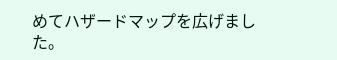めてハザードマップを広げました。